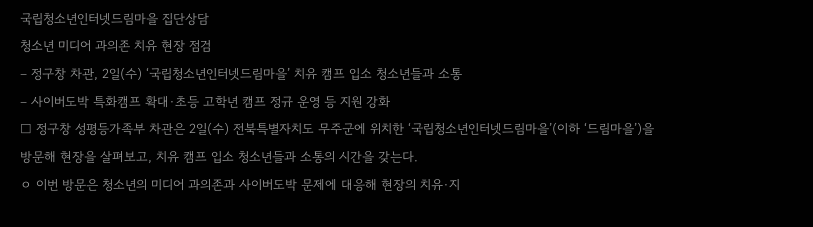국립청소년인터넷드림마을 집단상담
청소년 미디어 과의존 치유 현장 점검
– 정구창 차관, 2일(수) ‘국립청소년인터넷드림마을’ 치유 캠프 입소 청소년들과 소통
– 사이버도박 특화캠프 확대·초등 고학년 캠프 정규 운영 등 지원 강화
□ 정구창 성평등가족부 차관은 2일(수) 전북특별자치도 무주군에 위치한 ‘국립청소년인터넷드림마을’(이하 ‘드림마을’)을 방문해 현장을 살펴보고, 치유 캠프 입소 청소년들과 소통의 시간을 갖는다.
ㅇ 이번 방문은 청소년의 미디어 과의존과 사이버도박 문제에 대응해 현장의 치유·지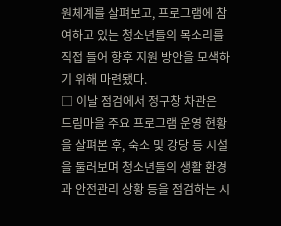원체계를 살펴보고, 프로그램에 참여하고 있는 청소년들의 목소리를 직접 들어 향후 지원 방안을 모색하기 위해 마련됐다.
□ 이날 점검에서 정구창 차관은 드림마을 주요 프로그램 운영 현황을 살펴본 후, 숙소 및 강당 등 시설을 둘러보며 청소년들의 생활 환경과 안전관리 상황 등을 점검하는 시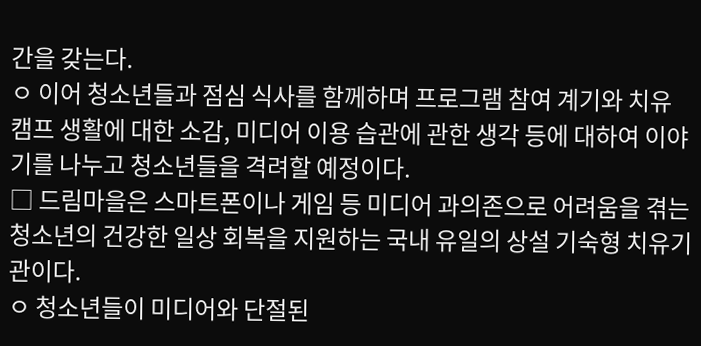간을 갖는다.
ㅇ 이어 청소년들과 점심 식사를 함께하며 프로그램 참여 계기와 치유 캠프 생활에 대한 소감, 미디어 이용 습관에 관한 생각 등에 대하여 이야기를 나누고 청소년들을 격려할 예정이다.
□ 드림마을은 스마트폰이나 게임 등 미디어 과의존으로 어려움을 겪는 청소년의 건강한 일상 회복을 지원하는 국내 유일의 상설 기숙형 치유기관이다.
ㅇ 청소년들이 미디어와 단절된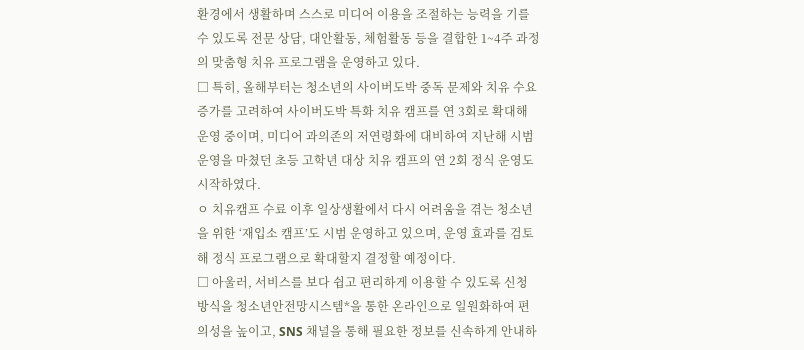환경에서 생활하며 스스로 미디어 이용을 조절하는 능력을 기를 수 있도록 전문 상담, 대안활동, 체험활동 등을 결합한 1~4주 과정의 맞춤형 치유 프로그램을 운영하고 있다.
□ 특히, 올해부터는 청소년의 사이버도박 중독 문제와 치유 수요 증가를 고려하여 사이버도박 특화 치유 캠프를 연 3회로 확대해 운영 중이며, 미디어 과의존의 저연령화에 대비하여 지난해 시범운영을 마쳤던 초등 고학년 대상 치유 캠프의 연 2회 정식 운영도 시작하였다.
ㅇ 치유캠프 수료 이후 일상생활에서 다시 어려움을 겪는 청소년을 위한 ‘재입소 캠프’도 시범 운영하고 있으며, 운영 효과를 검토해 정식 프로그램으로 확대할지 결정할 예정이다.
□ 아울러, 서비스를 보다 쉽고 편리하게 이용할 수 있도록 신청 방식을 청소년안전망시스템*을 통한 온라인으로 일원화하여 편의성을 높이고, SNS 채널을 통해 필요한 정보를 신속하게 안내하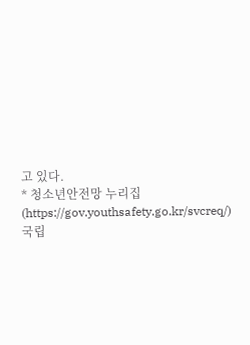고 있다.
* 청소년안전망 누리집(https://gov.youthsafety.go.kr/svcreq/)
국립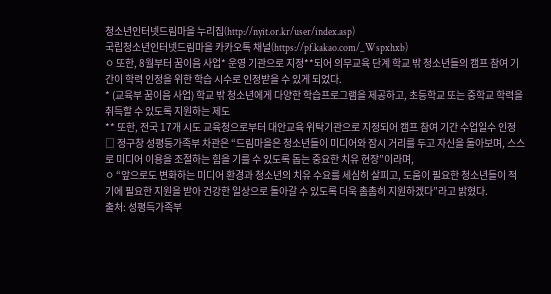청소년인터넷드림마을 누리집(http://nyit.or.kr/user/index.asp)
국립청소년인터넷드림마을 카카오톡 채널(https://pf.kakao.com/_Wspxhxb)
ㅇ 또한, 8월부터 꿈이음 사업* 운영 기관으로 지정**되어 의무교육 단계 학교 밖 청소년들의 캠프 참여 기간이 학력 인정을 위한 학습 시수로 인정받을 수 있게 되었다.
* (교육부 꿈이음 사업) 학교 밖 청소년에게 다양한 학습프로그램을 제공하고, 초등학교 또는 중학교 학력을 취득할 수 있도록 지원하는 제도
** 또한, 전국 17개 시도 교육청으로부터 대안교육 위탁기관으로 지정되어 캠프 참여 기간 수업일수 인정
□ 정구창 성평등가족부 차관은 “드림마을은 청소년들이 미디어와 잠시 거리를 두고 자신을 돌아보며, 스스로 미디어 이용을 조절하는 힘을 기를 수 있도록 돕는 중요한 치유 현장”이라며,
ㅇ “앞으로도 변화하는 미디어 환경과 청소년의 치유 수요를 세심히 살피고, 도움이 필요한 청소년들이 적기에 필요한 지원을 받아 건강한 일상으로 돌아갈 수 있도록 더욱 촘촘히 지원하겠다”라고 밝혔다.
출처: 성평득가족부